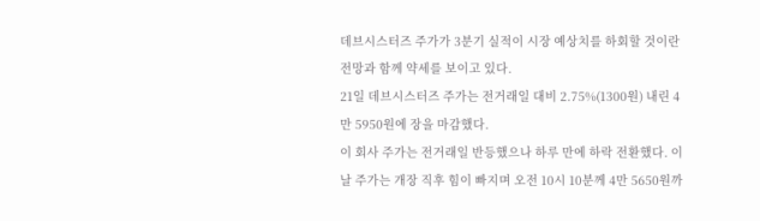데브시스터즈 주가가 3분기 실적이 시장 예상치를 하회할 것이란 전망과 함께 약세를 보이고 있다.
21일 데브시스터즈 주가는 전거래일 대비 2.75%(1300원) 내린 4만 5950원에 장을 마감했다.
이 회사 주가는 전거래일 반등했으나 하루 만에 하락 전환했다. 이날 주가는 개장 직후 힘이 빠지며 오전 10시 10분께 4만 5650원까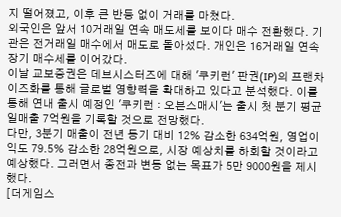지 떨어졌고, 이후 큰 반등 없이 거래를 마쳤다.
외국인은 앞서 10거래일 연속 매도세를 보이다 매수 전환했다. 기관은 전거래일 매수에서 매도로 돌아섰다. 개인은 16거래일 연속 장기 매수세를 이어갔다.
이날 교보증권은 데브시스터즈에 대해 '쿠키런' 판권(IP)의 프랜차이즈화를 통해 글로벌 영향력을 확대하고 있다고 분석했다. 이를 통해 연내 출시 예정인 '쿠키런 : 오븐스매시'는 출시 첫 분기 평균 일매출 7억원을 기록할 것으로 전망했다.
다만, 3분기 매출이 전년 동기 대비 12% 감소한 634억원, 영업이익도 79.5% 감소한 28억원으로, 시장 예상치를 하회할 것이라고 예상했다. 그러면서 종전과 변동 없는 목표가 5만 9000원을 제시했다.
[더게임스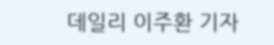데일리 이주환 기자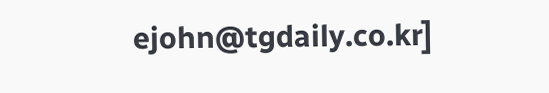ejohn@tgdaily.co.kr]